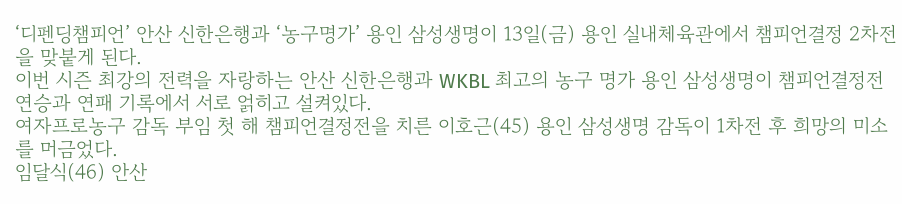‘디펜딩챔피언’ 안산 신한은행과 ‘농구명가’ 용인 삼성생명이 13일(금) 용인 실내체육관에서 챔피언결정 2차전을 맞붙게 된다.
이번 시즌 최강의 전력을 자랑하는 안산 신한은행과 WKBL 최고의 농구 명가 용인 삼성생명이 챔피언결정전 연승과 연패 기록에서 서로 얽히고 설켜있다.
여자프로농구 감독 부임 첫 해 챔피언결정전을 치른 이호근(45) 용인 삼성생명 감독이 1차전 후 희망의 미소를 머금었다.
임달식(46) 안산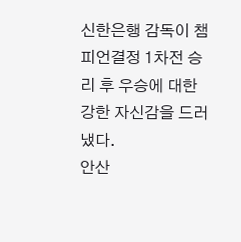신한은행 감독이 챔피언결정 1차전 승리 후 우승에 대한 강한 자신감을 드러냈다.
안산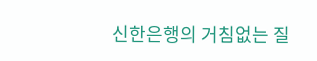신한은행의 거침없는 질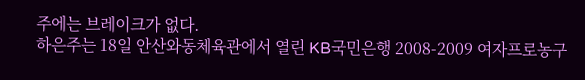주에는 브레이크가 없다.
하은주는 18일 안산와동체육관에서 열린 KB국민은행 2008-2009 여자프로농구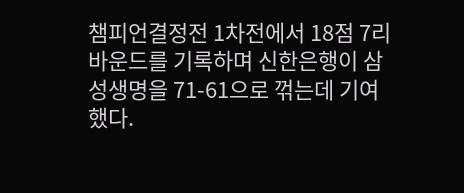챔피언결정전 1차전에서 18점 7리바운드를 기록하며 신한은행이 삼성생명을 71-61으로 꺾는데 기여했다.